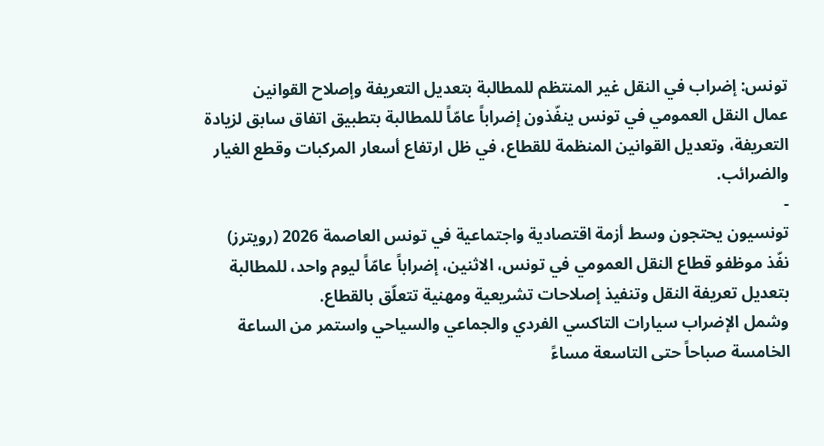تونس: إضراب في النقل غير المنتظم للمطالبة بتعديل التعريفة وإصلاح القوانين
عمال النقل العمومي في تونس ينفّذون إضراباً عامّاً للمطالبة بتطبيق اتفاق سابق لزيادة التعريفة، وتعديل القوانين المنظمة للقطاع، في ظل ارتفاع أسعار المركبات وقطع الغيار والضرائب.
-
تونسيون يحتجون وسط أزمة اقتصادية واجتماعية في تونس العاصمة 2026 (رويترز)
نفّذ موظفو قطاع النقل العمومي في تونس، الاثنين، إضراباً عامّاً ليوم واحد، للمطالبة بتعديل تعريفة النقل وتنفيذ إصلاحات تشريعية ومهنية تتعلّق بالقطاع.
وشمل الإضراب سيارات التاكسي الفردي والجماعي والسياحي واستمر من الساعة الخامسة صباحاً حتى التاسعة مساءً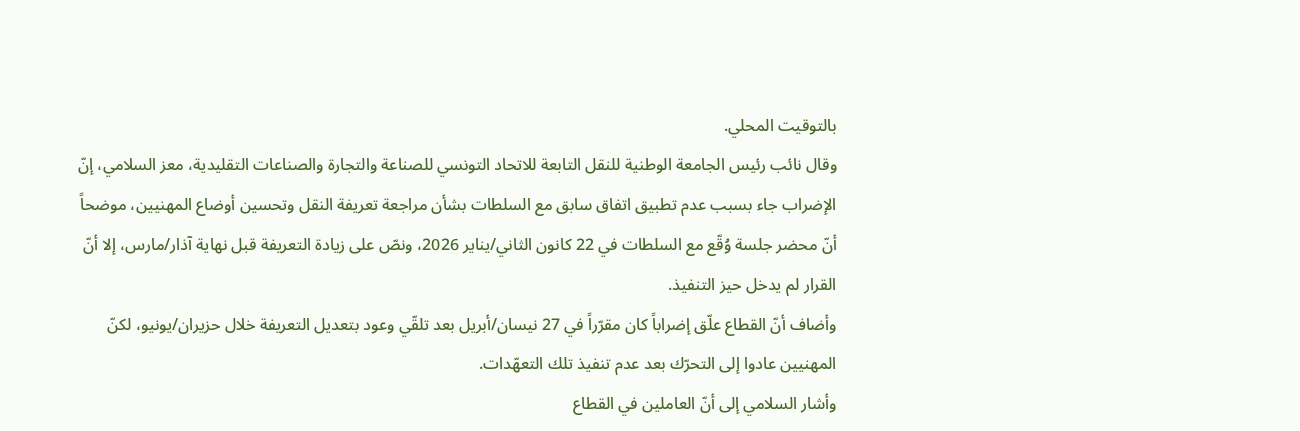بالتوقيت المحلي.
وقال نائب رئيس الجامعة الوطنية للنقل التابعة للاتحاد التونسي للصناعة والتجارة والصناعات التقليدية، معز السلامي، إنّ الإضراب جاء بسبب عدم تطبيق اتفاق سابق مع السلطات بشأن مراجعة تعريفة النقل وتحسين أوضاع المهنيين، موضحاً أنّ محضر جلسة وُقّع مع السلطات في 22 كانون الثاني/يناير 2026، ونصّ على زيادة التعريفة قبل نهاية آذار/مارس، إلا أنّ القرار لم يدخل حيز التنفيذ.
وأضاف أنّ القطاع علّق إضراباً كان مقرّراً في 27 نيسان/أبريل بعد تلقّي وعود بتعديل التعريفة خلال حزيران/يونيو، لكنّ المهنيين عادوا إلى التحرّك بعد عدم تنفيذ تلك التعهّدات.
وأشار السلامي إلى أنّ العاملين في القطاع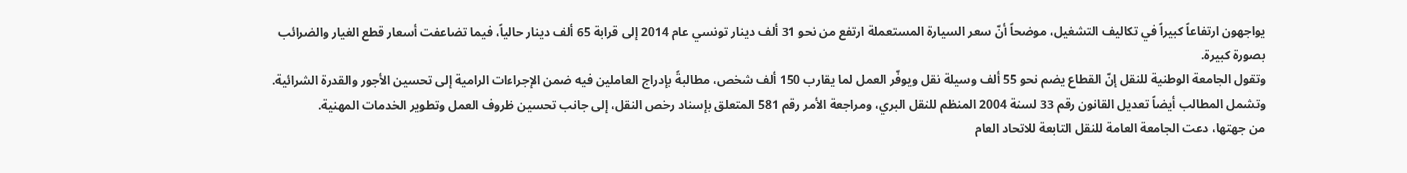يواجهون ارتفاعاً كبيراً في تكاليف التشغيل، موضحاً أنّ سعر السيارة المستعملة ارتفع من نحو 31 ألف دينار تونسي عام 2014 إلى قرابة 65 ألف دينار حالياً، فيما تضاعفت أسعار قطع الغيار والضرائب بصورة كبيرة.
وتقول الجامعة الوطنية للنقل إنّ القطاع يضم نحو 55 ألف وسيلة نقل ويوفّر العمل لما يقارب 150 ألف شخص، مطالبةً بإدراج العاملين فيه ضمن الإجراءات الرامية إلى تحسين الأجور والقدرة الشرائية.
وتشمل المطالب أيضاً تعديل القانون رقم 33 لسنة 2004 المنظم للنقل البري، ومراجعة الأمر رقم 581 المتعلق بإسناد رخص النقل، إلى جانب تحسين ظروف العمل وتطوير الخدمات المهنية.
من جهتها، دعت الجامعة العامة للنقل التابعة للاتحاد العام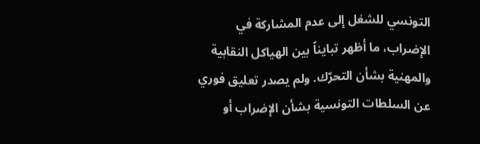التونسي للشغل إلى عدم المشاركة في الإضراب، ما أظهر تبايناً بين الهياكل النقابية والمهنية بشأن التحرّك. ولم يصدر تعليق فوري عن السلطات التونسية بشأن الإضراب أو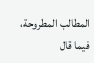المطالب المطروحة، فيما قال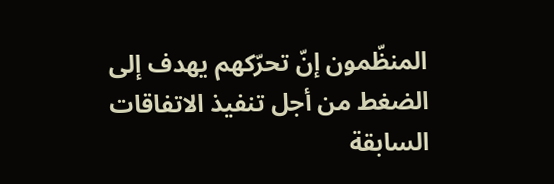المنظّمون إنّ تحرّكهم يهدف إلى الضغط من أجل تنفيذ الاتفاقات السابقة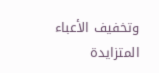وتخفيف الأعباء المتزايدة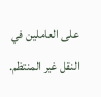على العاملين في النقل غير المنتظم.